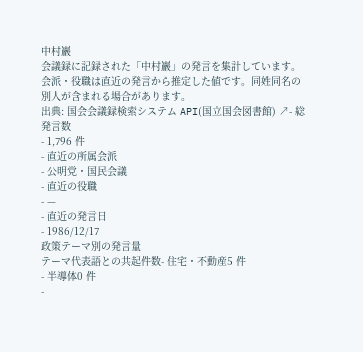中村巖
会議録に記録された「中村巖」の発言を集計しています。会派・役職は直近の発言から推定した値です。同姓同名の別人が含まれる場合があります。
出典: 国会会議録検索システム API(国立国会図書館) ↗- 総発言数
- 1,796 件
- 直近の所属会派
- 公明党・国民会議
- 直近の役職
- —
- 直近の発言日
- 1986/12/17
政策テーマ別の発言量
テーマ代表語との共起件数- 住宅・不動産5 件
- 半導体0 件
-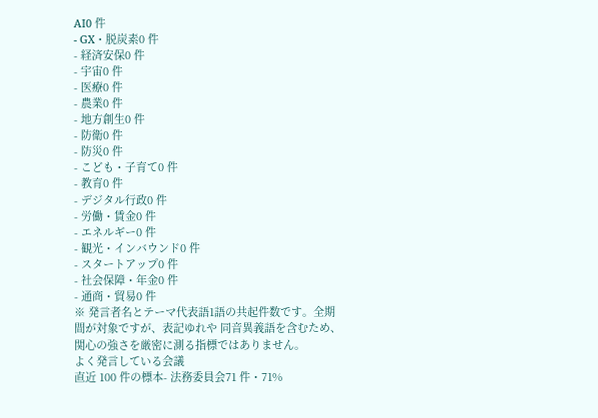AI0 件
- GX・脱炭素0 件
- 経済安保0 件
- 宇宙0 件
- 医療0 件
- 農業0 件
- 地方創生0 件
- 防衛0 件
- 防災0 件
- こども・子育て0 件
- 教育0 件
- デジタル行政0 件
- 労働・賃金0 件
- エネルギー0 件
- 観光・インバウンド0 件
- スタートアップ0 件
- 社会保障・年金0 件
- 通商・貿易0 件
※ 発言者名とテーマ代表語1語の共起件数です。全期間が対象ですが、表記ゆれや 同音異義語を含むため、関心の強さを厳密に測る指標ではありません。
よく発言している会議
直近 100 件の標本- 法務委員会71 件・71%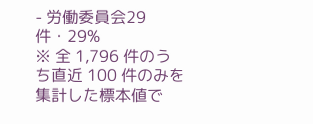- 労働委員会29 件・29%
※ 全 1,796 件のうち直近 100 件のみを集計した標本値で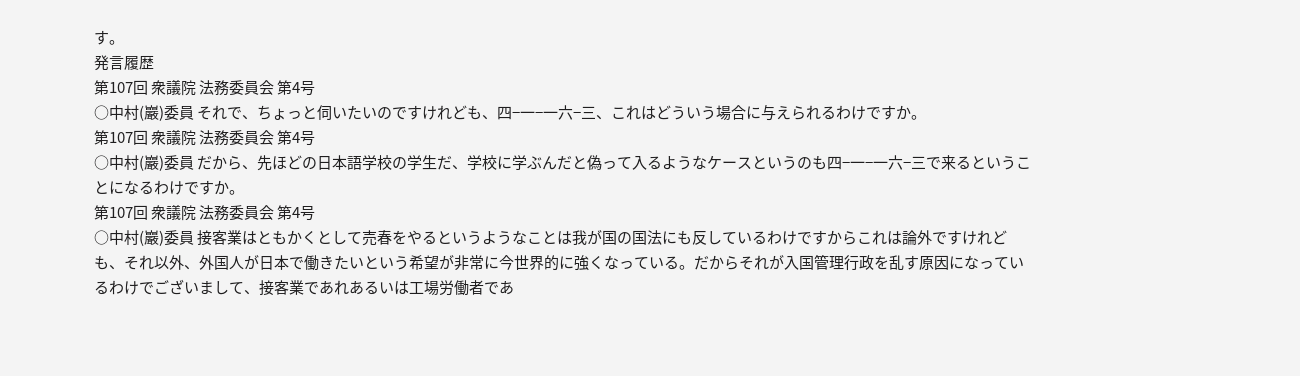す。
発言履歴
第107回 衆議院 法務委員会 第4号
○中村(巖)委員 それで、ちょっと伺いたいのですけれども、四−一−一六−三、これはどういう場合に与えられるわけですか。
第107回 衆議院 法務委員会 第4号
○中村(巖)委員 だから、先ほどの日本語学校の学生だ、学校に学ぶんだと偽って入るようなケースというのも四−一−一六−三で来るということになるわけですか。
第107回 衆議院 法務委員会 第4号
○中村(巖)委員 接客業はともかくとして売春をやるというようなことは我が国の国法にも反しているわけですからこれは論外ですけれども、それ以外、外国人が日本で働きたいという希望が非常に今世界的に強くなっている。だからそれが入国管理行政を乱す原因になっているわけでございまして、接客業であれあるいは工場労働者であ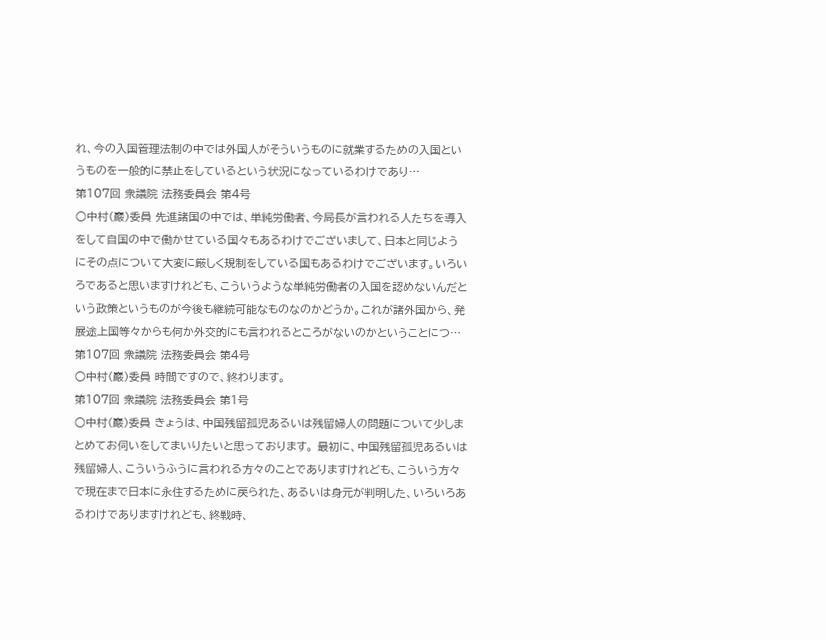れ、今の入国管理法制の中では外国人がそういうものに就業するための入国というものを一般的に禁止をしているという状況になっているわけであり…
第107回 衆議院 法務委員会 第4号
○中村(巖)委員 先進諸国の中では、単純労働者、今局長が言われる人たちを導入をして自国の中で働かせている国々もあるわけでございまして、日本と同じようにその点について大変に厳しく規制をしている国もあるわけでございます。いろいろであると思いますけれども、こういうような単純労働者の入国を認めないんだという政策というものが今後も継続可能なものなのかどうか。これが諸外国から、発展途上国等々からも何か外交的にも言われるところがないのかということにつ…
第107回 衆議院 法務委員会 第4号
○中村(巖)委員 時間ですので、終わります。
第107回 衆議院 法務委員会 第1号
○中村(巖)委員 きょうは、中国残留孤児あるいは残留婦人の問題について少しまとめてお伺いをしてまいりたいと思っております。 最初に、中国残留孤児あるいは残留婦人、こういうふうに言われる方々のことでありますけれども、こういう方々で現在まで日本に永住するために戻られた、あるいは身元が判明した、いろいろあるわけでありますけれども、終戦時、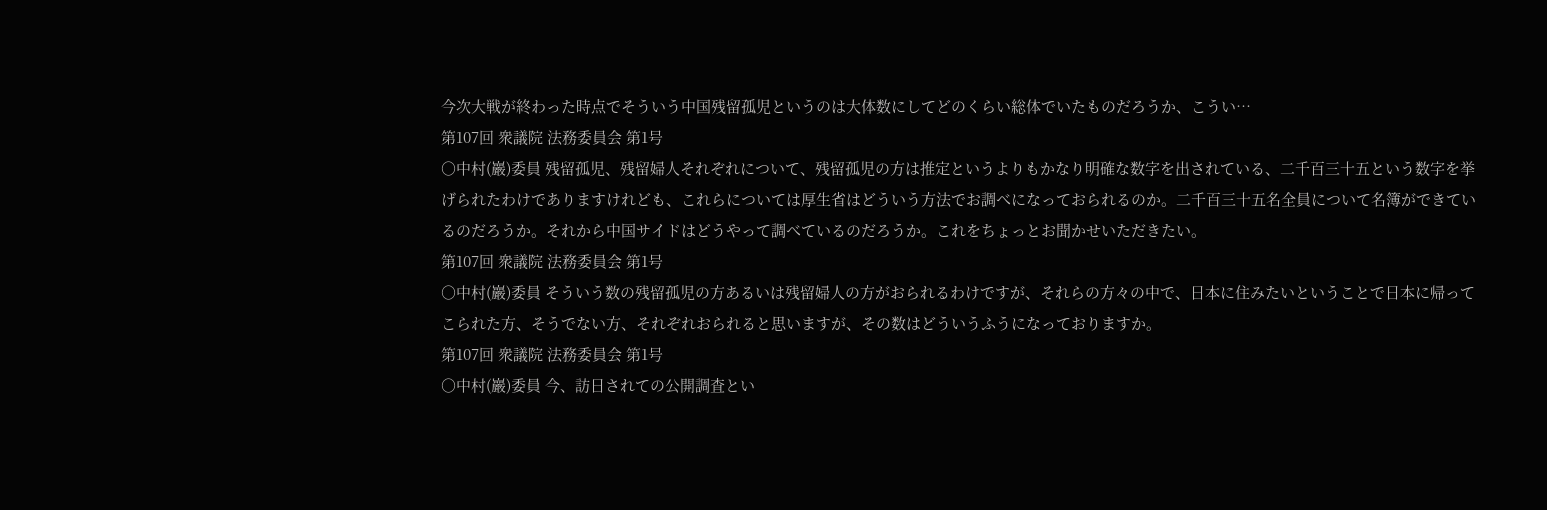今次大戦が終わった時点でそういう中国残留孤児というのは大体数にしてどのくらい総体でいたものだろうか、こうい…
第107回 衆議院 法務委員会 第1号
○中村(巖)委員 残留孤児、残留婦人それぞれについて、残留孤児の方は推定というよりもかなり明確な数字を出されている、二千百三十五という数字を挙げられたわけでありますけれども、これらについては厚生省はどういう方法でお調べになっておられるのか。二千百三十五名全員について名簿ができているのだろうか。それから中国サイドはどうやって調べているのだろうか。これをちょっとお聞かせいただきたい。
第107回 衆議院 法務委員会 第1号
○中村(巖)委員 そういう数の残留孤児の方あるいは残留婦人の方がおられるわけですが、それらの方々の中で、日本に住みたいということで日本に帰ってこられた方、そうでない方、それぞれおられると思いますが、その数はどういうふうになっておりますか。
第107回 衆議院 法務委員会 第1号
○中村(巖)委員 今、訪日されての公開調査とい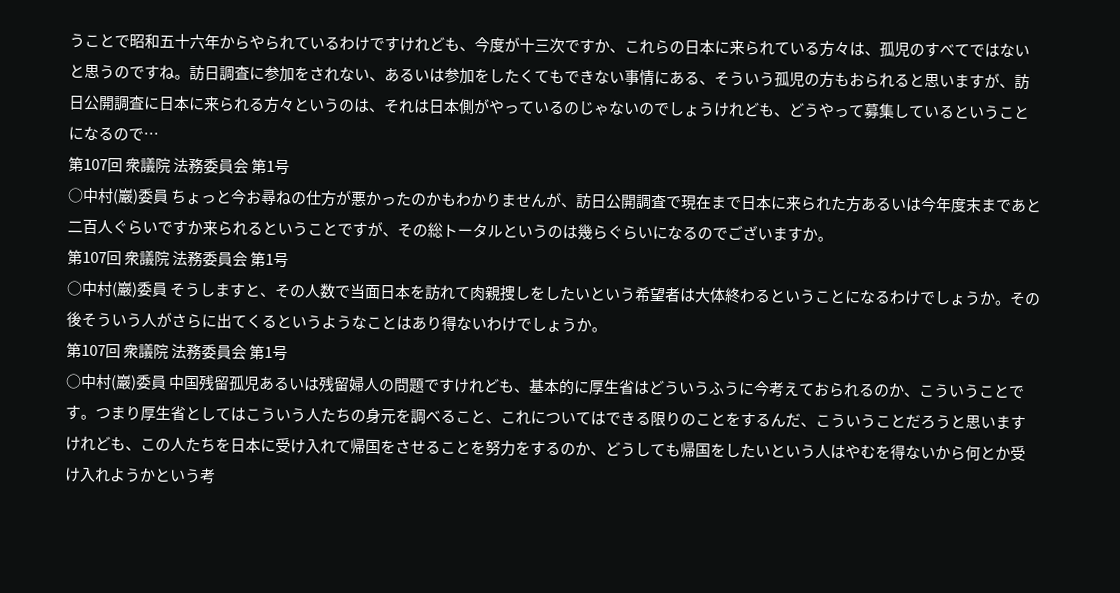うことで昭和五十六年からやられているわけですけれども、今度が十三次ですか、これらの日本に来られている方々は、孤児のすべてではないと思うのですね。訪日調査に参加をされない、あるいは参加をしたくてもできない事情にある、そういう孤児の方もおられると思いますが、訪日公開調査に日本に来られる方々というのは、それは日本側がやっているのじゃないのでしょうけれども、どうやって募集しているということになるので…
第107回 衆議院 法務委員会 第1号
○中村(巖)委員 ちょっと今お尋ねの仕方が悪かったのかもわかりませんが、訪日公開調査で現在まで日本に来られた方あるいは今年度末まであと二百人ぐらいですか来られるということですが、その総トータルというのは幾らぐらいになるのでございますか。
第107回 衆議院 法務委員会 第1号
○中村(巖)委員 そうしますと、その人数で当面日本を訪れて肉親捜しをしたいという希望者は大体終わるということになるわけでしょうか。その後そういう人がさらに出てくるというようなことはあり得ないわけでしょうか。
第107回 衆議院 法務委員会 第1号
○中村(巖)委員 中国残留孤児あるいは残留婦人の問題ですけれども、基本的に厚生省はどういうふうに今考えておられるのか、こういうことです。つまり厚生省としてはこういう人たちの身元を調べること、これについてはできる限りのことをするんだ、こういうことだろうと思いますけれども、この人たちを日本に受け入れて帰国をさせることを努力をするのか、どうしても帰国をしたいという人はやむを得ないから何とか受け入れようかという考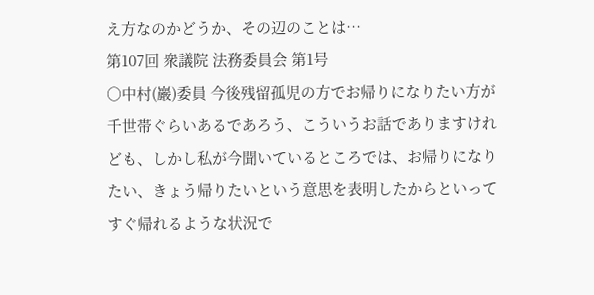え方なのかどうか、その辺のことは…
第107回 衆議院 法務委員会 第1号
○中村(巖)委員 今後残留孤児の方でお帰りになりたい方が千世帯ぐらいあるであろう、こういうお話でありますけれども、しかし私が今聞いているところでは、お帰りになりたい、きょう帰りたいという意思を表明したからといってすぐ帰れるような状況で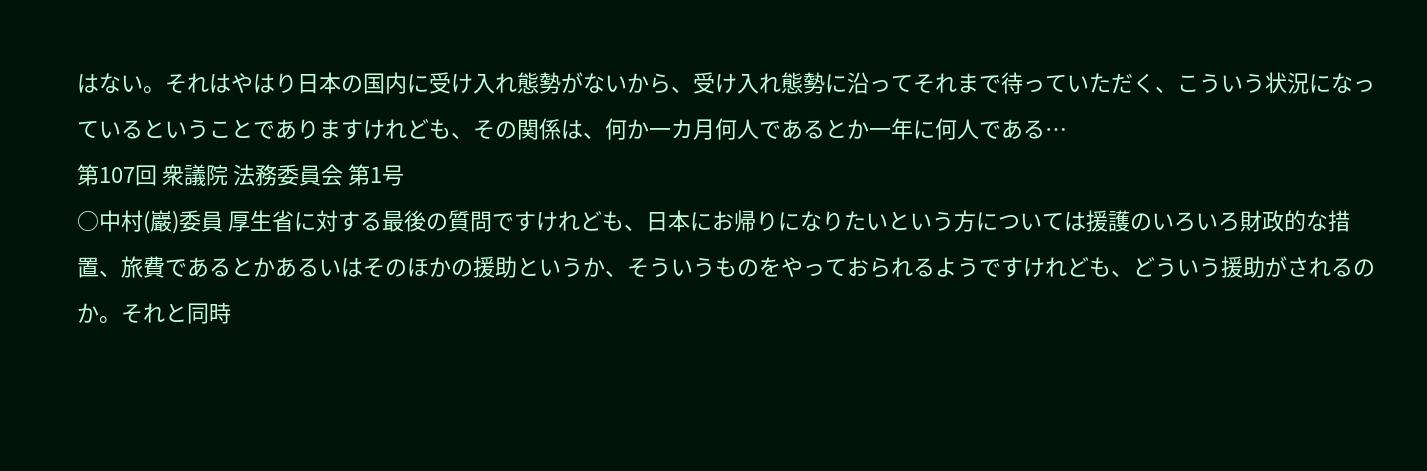はない。それはやはり日本の国内に受け入れ態勢がないから、受け入れ態勢に沿ってそれまで待っていただく、こういう状況になっているということでありますけれども、その関係は、何か一カ月何人であるとか一年に何人である…
第107回 衆議院 法務委員会 第1号
○中村(巖)委員 厚生省に対する最後の質問ですけれども、日本にお帰りになりたいという方については援護のいろいろ財政的な措置、旅費であるとかあるいはそのほかの援助というか、そういうものをやっておられるようですけれども、どういう援助がされるのか。それと同時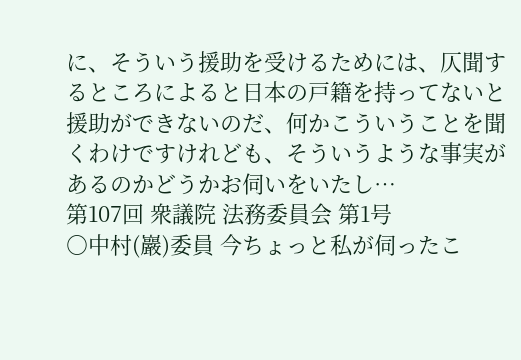に、そういう援助を受けるためには、仄聞するところによると日本の戸籍を持ってないと援助ができないのだ、何かこういうことを聞くわけですけれども、そういうような事実があるのかどうかお伺いをいたし…
第107回 衆議院 法務委員会 第1号
○中村(巖)委員 今ちょっと私が伺ったこ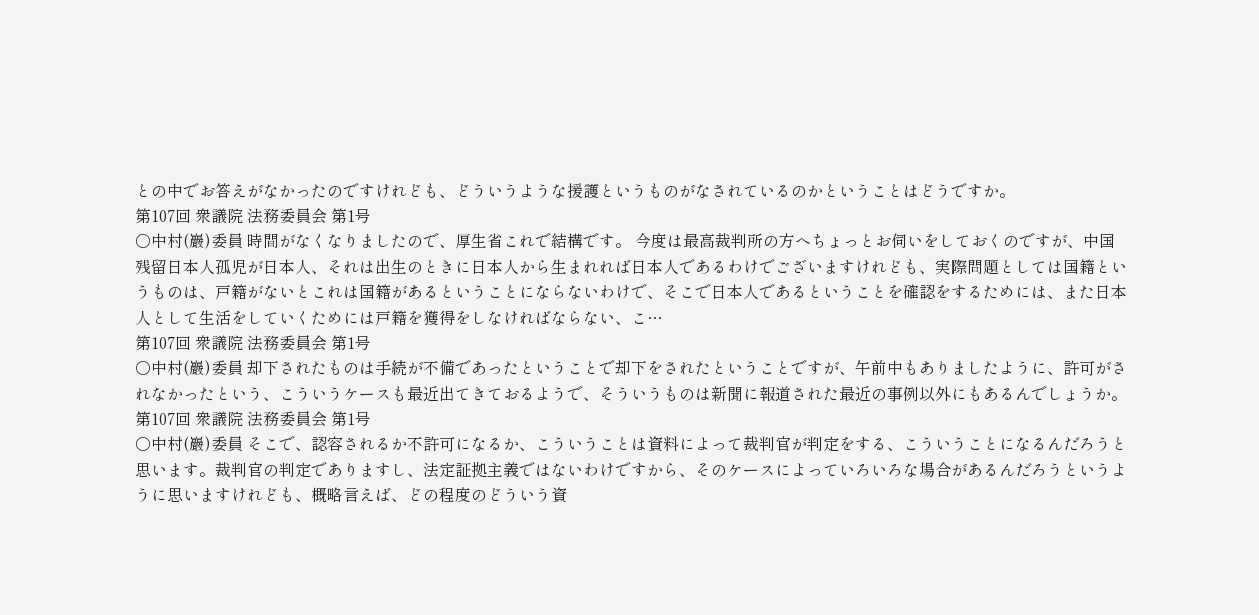との中でお答えがなかったのですけれども、どういうような援護というものがなされているのかということはどうですか。
第107回 衆議院 法務委員会 第1号
○中村(巖)委員 時間がなくなりましたので、厚生省これで結構です。 今度は最高裁判所の方へちょっとお伺いをしておくのですが、中国残留日本人孤児が日本人、それは出生のときに日本人から生まれれば日本人であるわけでございますけれども、実際問題としては国籍というものは、戸籍がないとこれは国籍があるということにならないわけで、そこで日本人であるということを確認をするためには、また日本人として生活をしていくためには戸籍を獲得をしなければならない、こ…
第107回 衆議院 法務委員会 第1号
○中村(巖)委員 却下されたものは手続が不備であったということで却下をされたということですが、午前中もありましたように、許可がされなかったという、こういうケースも最近出てきておるようで、そういうものは新聞に報道された最近の事例以外にもあるんでしょうか。
第107回 衆議院 法務委員会 第1号
○中村(巖)委員 そこで、認容されるか不許可になるか、こういうことは資料によって裁判官が判定をする、こういうことになるんだろうと思います。裁判官の判定でありますし、法定証拠主義ではないわけですから、そのケースによっていろいろな場合があるんだろうというように思いますけれども、概略言えば、どの程度のどういう資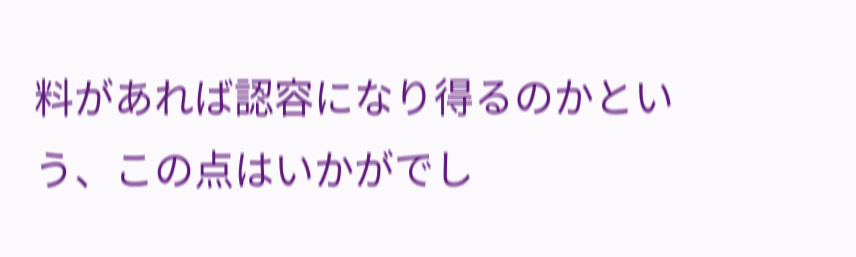料があれば認容になり得るのかという、この点はいかがでし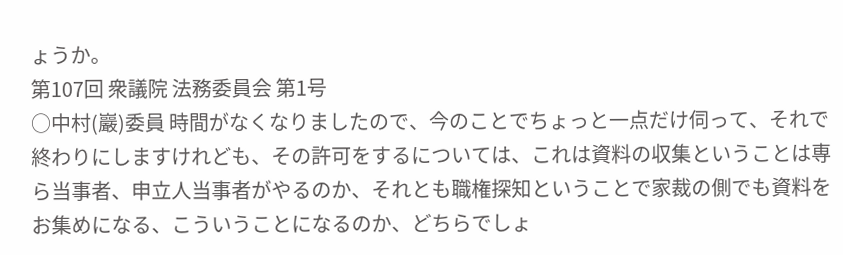ょうか。
第107回 衆議院 法務委員会 第1号
○中村(巖)委員 時間がなくなりましたので、今のことでちょっと一点だけ伺って、それで終わりにしますけれども、その許可をするについては、これは資料の収集ということは専ら当事者、申立人当事者がやるのか、それとも職権探知ということで家裁の側でも資料をお集めになる、こういうことになるのか、どちらでしょ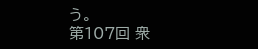う。
第107回 衆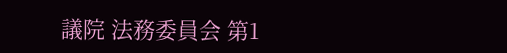議院 法務委員会 第1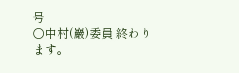号
○中村(巖)委員 終わります。